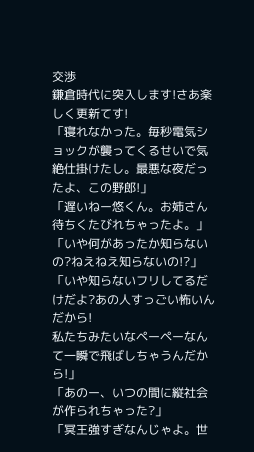交渉
鎌倉時代に突入します!さあ楽しく更新てす!
「寝れなかった。毎秒電気ショックが襲ってくるせいで気絶仕掛けたし。最悪な夜だったよ、この野郎!」
「遅いねー悠くん。お姉さん待ちくたびれちゃったよ。」
「いや何があったか知らないの?ねえねえ知らないの!?」
「いや知らないフリしてるだけだよ?あの人すっごい怖いんだから!
私たちみたいなペーペーなんて一瞬で飛ばしちゃうんだから!」
「あのー、いつの間に縦社会が作られちゃった?」
「冥王強すぎなんじゃよ。世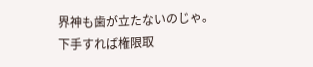界神も歯が立たないのじゃ。
下手すれば権限取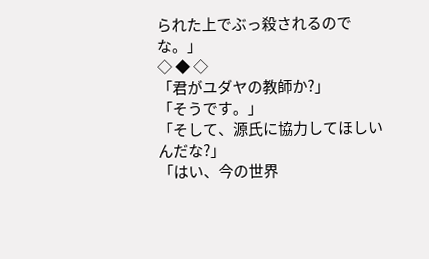られた上でぶっ殺されるのでな。」
◇ ◆ ◇
「君がユダヤの教師か?」
「そうです。」
「そして、源氏に協力してほしいんだな?」
「はい、今の世界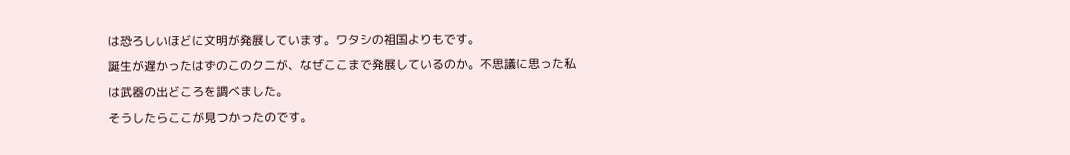は恐ろしいほどに文明が発展しています。ワタシの祖国よりもです。
誕生が遅かったはずのこのクニが、なぜここまで発展しているのか。不思議に思った私は武器の出どころを調べました。
そうしたらここが見つかったのです。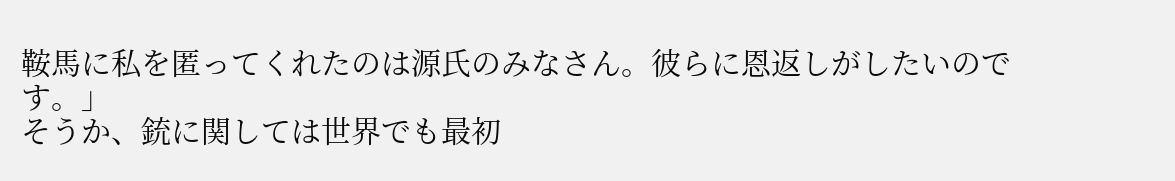鞍馬に私を匿ってくれたのは源氏のみなさん。彼らに恩返しがしたいのです。」
そうか、銃に関しては世界でも最初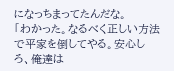になっちまってたんだな。
「わかった。なるべく正しい方法で平家を倒してやる。安心しろ、俺達は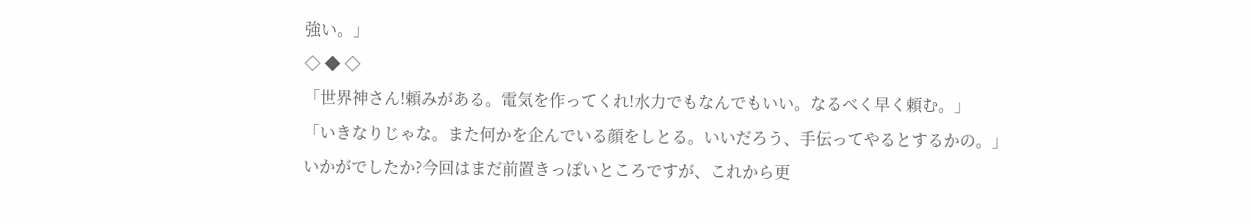強い。」
◇ ◆ ◇
「世界神さん!頼みがある。電気を作ってくれ!水力でもなんでもいい。なるべく早く頼む。」
「いきなりじゃな。また何かを企んでいる顔をしとる。いいだろう、手伝ってやるとするかの。」
いかがでしたか?今回はまだ前置きっぽいところですが、これから更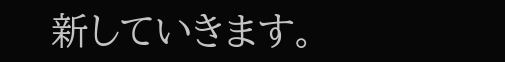新していきます。